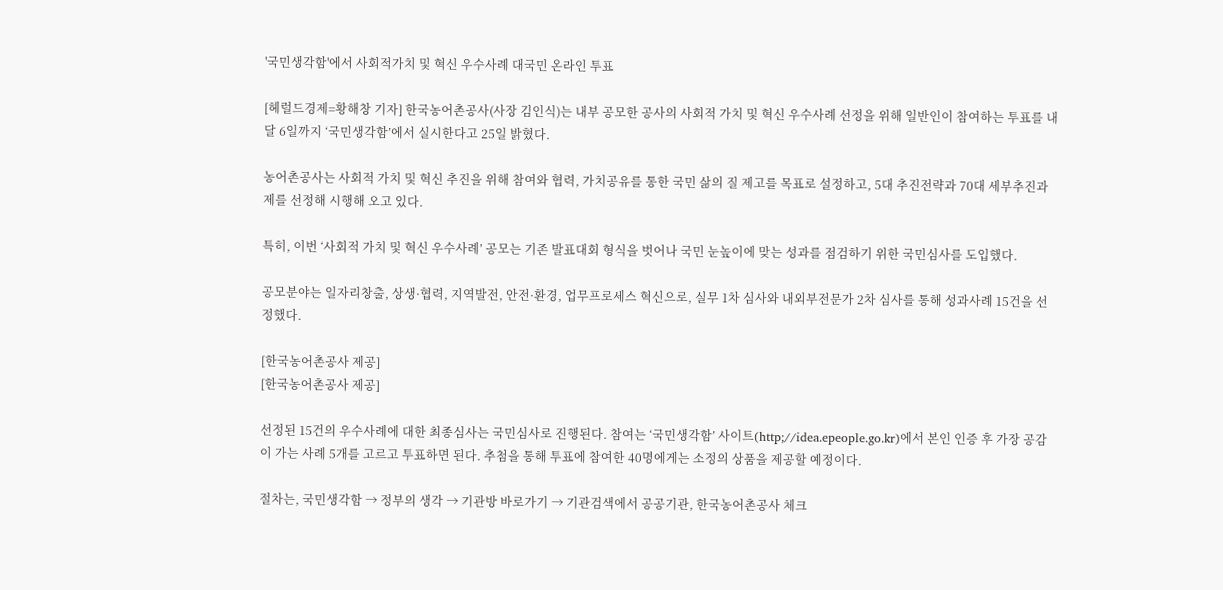'국민생각함'에서 사회적가치 및 혁신 우수사례 대국민 온라인 투표

[헤럴드경제=황해창 기자] 한국농어촌공사(사장 김인식)는 내부 공모한 공사의 사회적 가치 및 혁신 우수사례 선정을 위해 일반인이 참여하는 투표를 내달 6일까지 ‘국민생각함’에서 실시한다고 25일 밝혔다.

농어촌공사는 사회적 가치 및 혁신 추진을 위해 참여와 협력, 가치공유를 통한 국민 삶의 질 제고를 목표로 설정하고, 5대 추진전략과 70대 세부추진과제를 선정해 시행해 오고 있다.

특히, 이번 ‘사회적 가치 및 혁신 우수사례’ 공모는 기존 발표대회 형식을 벗어나 국민 눈높이에 맞는 성과를 점검하기 위한 국민심사를 도입했다.

공모분야는 일자리창출, 상생·협력, 지역발전, 안전·환경, 업무프로세스 혁신으로, 실무 1차 심사와 내외부전문가 2차 심사를 통해 성과사례 15건을 선정했다.

[한국농어촌공사 제공]
[한국농어촌공사 제공]

선정된 15건의 우수사례에 대한 최종심사는 국민심사로 진행된다. 참여는 ‘국민생각함’ 사이트(http;//idea.epeople.go.kr)에서 본인 인증 후 가장 공감이 가는 사례 5개를 고르고 투표하면 된다. 추첨을 통해 투표에 참여한 40명에게는 소정의 상품을 제공할 예정이다.

절차는, 국민생각함 → 정부의 생각 → 기관방 바로가기 → 기관검색에서 공공기관, 한국농어촌공사 체크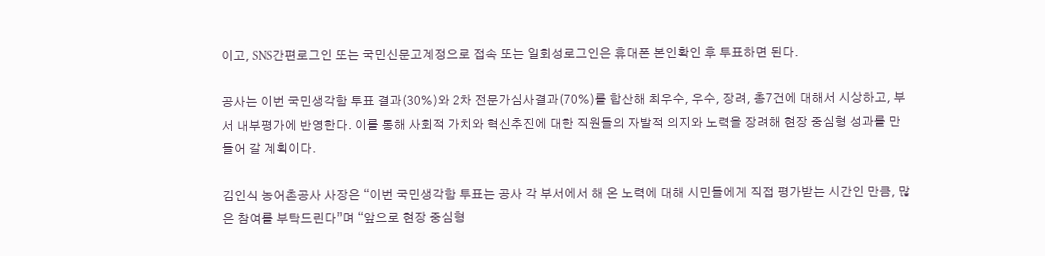이고, SNS간편로그인 또는 국민신문고계정으로 접속 또는 일회성로그인은 휴대폰 본인확인 후 투표하면 된다.

공사는 이번 국민생각함 투표 결과(30%)와 2차 전문가심사결과(70%)를 합산해 최우수, 우수, 장려, 총7건에 대해서 시상하고, 부서 내부평가에 반영한다. 이를 통해 사회적 가치와 혁신추진에 대한 직원들의 자발적 의지와 노력을 장려해 현장 중심형 성과를 만들어 갈 계획이다.

김인식 농어촌공사 사장은 “이번 국민생각함 투표는 공사 각 부서에서 해 온 노력에 대해 시민들에게 직접 평가받는 시간인 만큼, 많은 참여를 부탁드린다”며 “앞으로 현장 중심형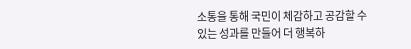소통을 통해 국민이 체감하고 공감할 수 있는 성과를 만들어 더 행복하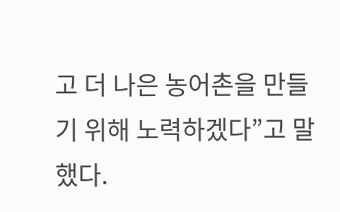고 더 나은 농어촌을 만들기 위해 노력하겠다”고 말했다.